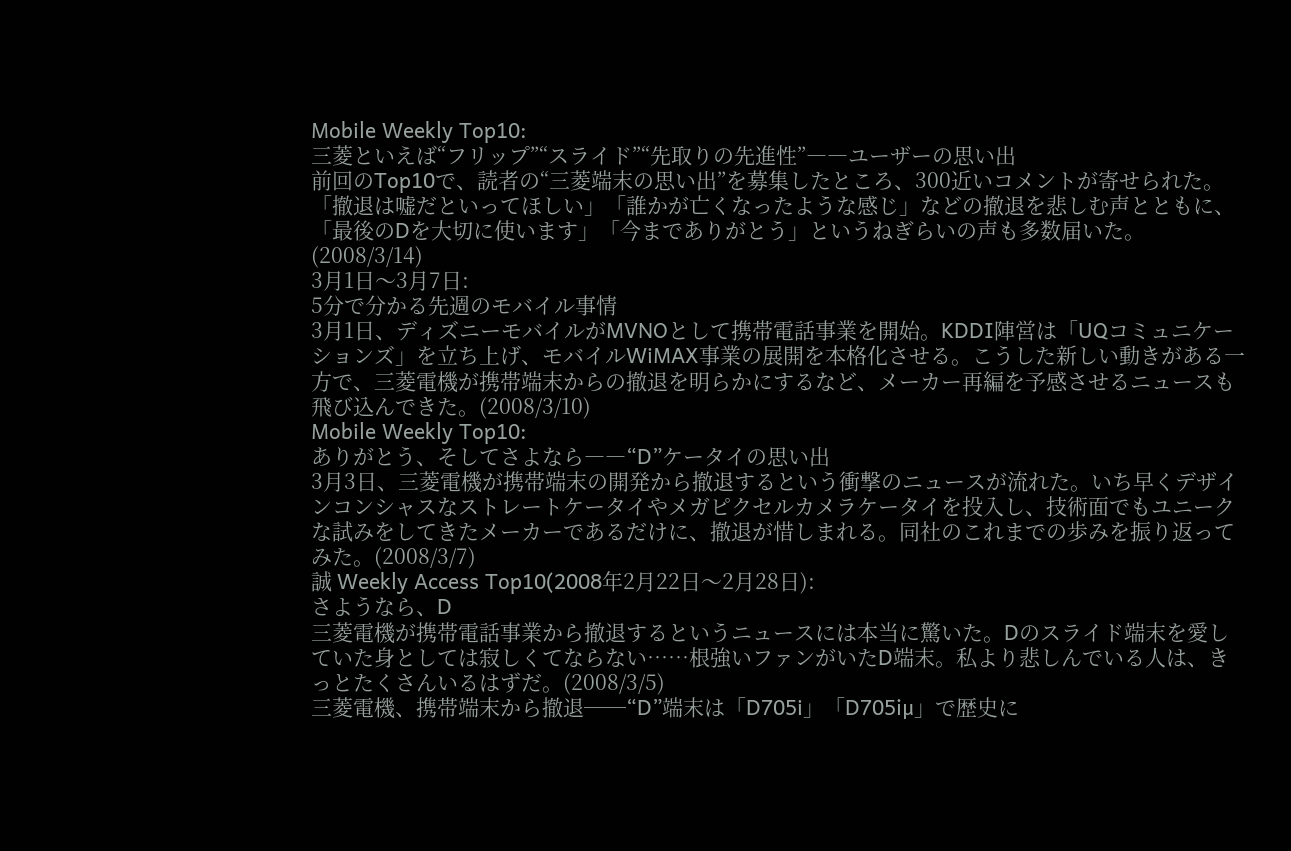Mobile Weekly Top10:
三菱といえば“フリップ”“スライド”“先取りの先進性”――ユーザーの思い出
前回のTop10で、読者の“三菱端末の思い出”を募集したところ、300近いコメントが寄せられた。「撤退は嘘だといってほしい」「誰かが亡くなったような感じ」などの撤退を悲しむ声とともに、「最後のDを大切に使います」「今までありがとう」というねぎらいの声も多数届いた。(2008/3/14)
3月1日〜3月7日:
5分で分かる先週のモバイル事情
3月1日、ディズニーモバイルがMVNOとして携帯電話事業を開始。KDDI陣営は「UQコミュニケーションズ」を立ち上げ、モバイルWiMAX事業の展開を本格化させる。こうした新しい動きがある一方で、三菱電機が携帯端末からの撤退を明らかにするなど、メーカー再編を予感させるニュースも飛び込んできた。(2008/3/10)
Mobile Weekly Top10:
ありがとう、そしてさよなら――“D”ケータイの思い出
3月3日、三菱電機が携帯端末の開発から撤退するという衝撃のニュースが流れた。いち早くデザインコンシャスなストレートケータイやメガピクセルカメラケータイを投入し、技術面でもユニークな試みをしてきたメーカーであるだけに、撤退が惜しまれる。同社のこれまでの歩みを振り返ってみた。(2008/3/7)
誠 Weekly Access Top10(2008年2月22日〜2月28日):
さようなら、D
三菱電機が携帯電話事業から撤退するというニュースには本当に驚いた。Dのスライド端末を愛していた身としては寂しくてならない……根強いファンがいたD端末。私より悲しんでいる人は、きっとたくさんいるはずだ。(2008/3/5)
三菱電機、携帯端末から撤退──“D”端末は「D705i」「D705iμ」で歴史に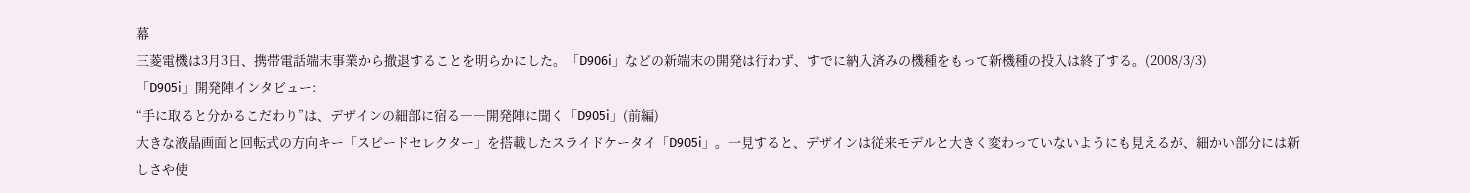幕
三菱電機は3月3日、携帯電話端末事業から撤退することを明らかにした。「D906i」などの新端末の開発は行わず、すでに納入済みの機種をもって新機種の投入は終了する。(2008/3/3)
「D905i」開発陣インタビュー:
“手に取ると分かるこだわり”は、デザインの細部に宿る――開発陣に聞く「D905i」(前編)
大きな液晶画面と回転式の方向キー「スピードセレクター」を搭載したスライドケータイ「D905i」。一見すると、デザインは従来モデルと大きく変わっていないようにも見えるが、細かい部分には新しさや使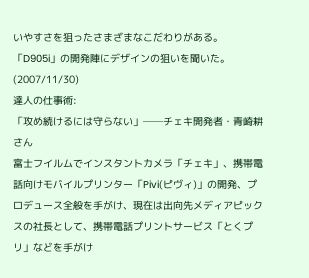いやすさを狙ったさまざまなこだわりがある。「D905i」の開発陣にデザインの狙いを聞いた。(2007/11/30)
達人の仕事術:
「攻め続けるには守らない」──チェキ開発者・青崎耕さん
富士フイルムでインスタントカメラ「チェキ」、携帯電話向けモバイルプリンター「Pivi(ピヴィ)」の開発、プロデュース全般を手がけ、現在は出向先メディアピックスの社長として、携帯電話プリントサービス「とくプリ」などを手がけ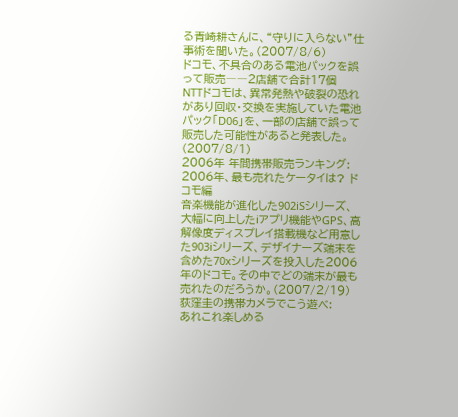る青崎耕さんに、“守りに入らない”仕事術を聞いた。(2007/8/6)
ドコモ、不具合のある電池パックを誤って販売――2店舗で合計17個
NTTドコモは、異常発熱や破裂の恐れがあり回収・交換を実施していた電池パック「D06」を、一部の店舗で誤って販売した可能性があると発表した。(2007/8/1)
2006年 年間携帯販売ランキング:
2006年、最も売れたケータイは? ドコモ編
音楽機能が進化した902iSシリーズ、大幅に向上したiアプリ機能やGPS、高解像度ディスプレイ搭載機など用意した903iシリーズ、デザイナーズ端末を含めた70xシリーズを投入した2006年のドコモ。その中でどの端末が最も売れたのだろうか。(2007/2/19)
荻窪圭の携帯カメラでこう遊べ:
あれこれ楽しめる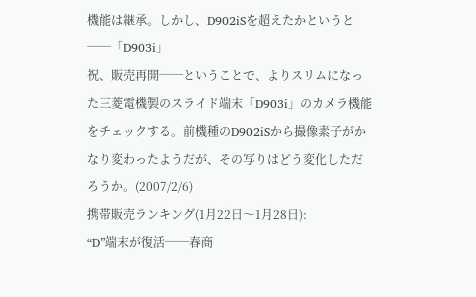機能は継承。しかし、D902iSを超えたかというと──「D903i」
祝、販売再開──ということで、よりスリムになった三菱電機製のスライド端末「D903i」のカメラ機能をチェックする。前機種のD902iSから撮像素子がかなり変わったようだが、その写りはどう変化しただろうか。(2007/2/6)
携帯販売ランキング(1月22日〜1月28日):
“D”端末が復活──春商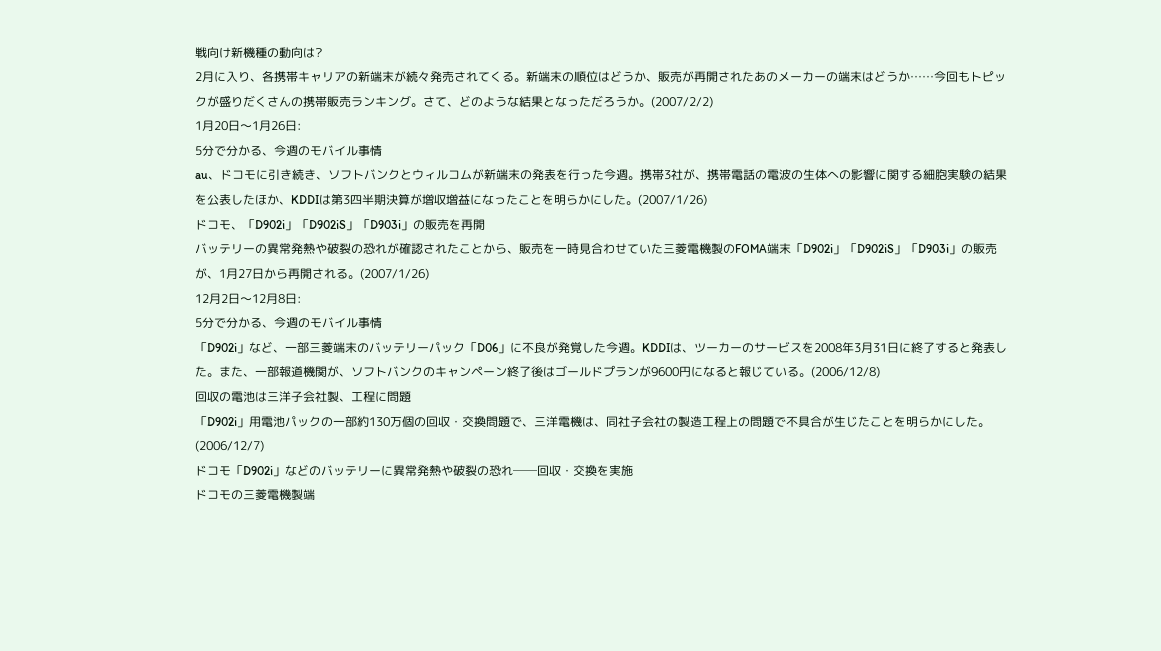戦向け新機種の動向は?
2月に入り、各携帯キャリアの新端末が続々発売されてくる。新端末の順位はどうか、販売が再開されたあのメーカーの端末はどうか……今回もトピックが盛りだくさんの携帯販売ランキング。さて、どのような結果となっただろうか。(2007/2/2)
1月20日〜1月26日:
5分で分かる、今週のモバイル事情
au、ドコモに引き続き、ソフトバンクとウィルコムが新端末の発表を行った今週。携帯3社が、携帯電話の電波の生体への影響に関する細胞実験の結果を公表したほか、KDDIは第3四半期決算が増収増益になったことを明らかにした。(2007/1/26)
ドコモ、「D902i」「D902iS」「D903i」の販売を再開
バッテリーの異常発熱や破裂の恐れが確認されたことから、販売を一時見合わせていた三菱電機製のFOMA端末「D902i」「D902iS」「D903i」の販売が、1月27日から再開される。(2007/1/26)
12月2日〜12月8日:
5分で分かる、今週のモバイル事情
「D902i」など、一部三菱端末のバッテリーパック「D06」に不良が発覚した今週。KDDIは、ツーカーのサービスを2008年3月31日に終了すると発表した。また、一部報道機関が、ソフトバンクのキャンペーン終了後はゴールドプランが9600円になると報じている。(2006/12/8)
回収の電池は三洋子会社製、工程に問題
「D902i」用電池パックの一部約130万個の回収・交換問題で、三洋電機は、同社子会社の製造工程上の問題で不具合が生じたことを明らかにした。(2006/12/7)
ドコモ「D902i」などのバッテリーに異常発熱や破裂の恐れ──回収・交換を実施
ドコモの三菱電機製端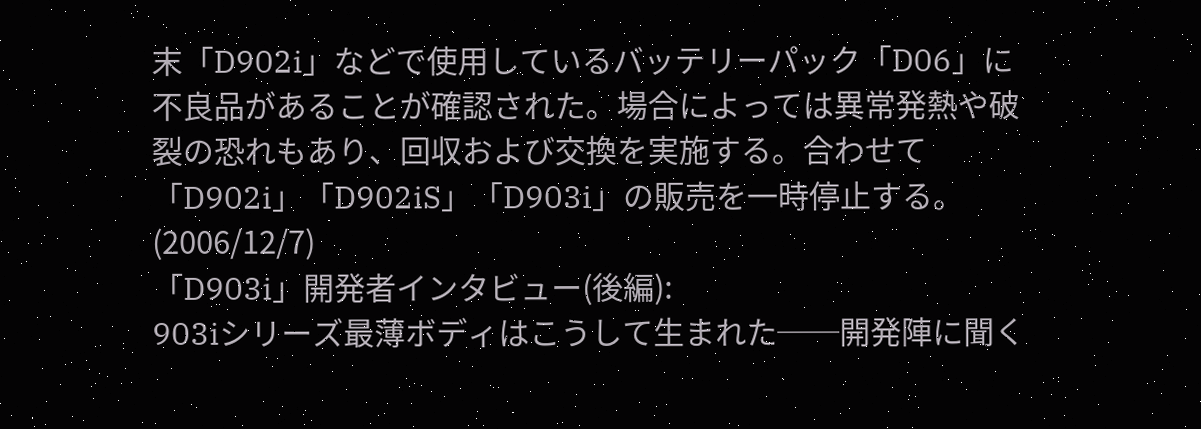末「D902i」などで使用しているバッテリーパック「D06」に不良品があることが確認された。場合によっては異常発熱や破裂の恐れもあり、回収および交換を実施する。合わせて「D902i」「D902iS」「D903i」の販売を一時停止する。(2006/12/7)
「D903i」開発者インタビュー(後編):
903iシリーズ最薄ボディはこうして生まれた──開発陣に聞く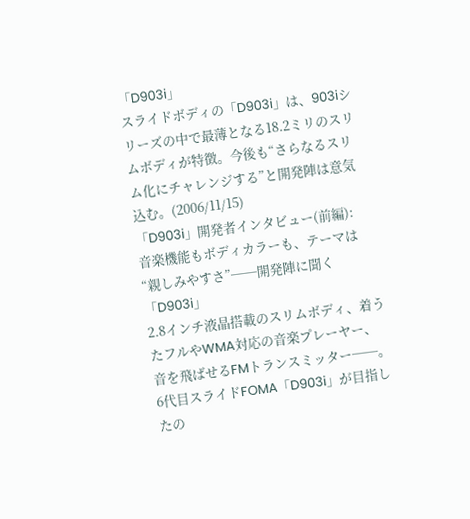「D903i」
スライドボディの「D903i」は、903iシリーズの中で最薄となる18.2ミリのスリムボディが特徴。今後も“さらなるスリム化にチャレンジする”と開発陣は意気込む。(2006/11/15)
「D903i」開発者インタビュー(前編):
音楽機能もボディカラーも、テーマは“親しみやすさ”──開発陣に聞く「D903i」
2.8インチ液晶搭載のスリムボディ、着うたフルやWMA対応の音楽プレーヤー、音を飛ばせるFMトランスミッター──。6代目スライドFOMA「D903i」が目指したの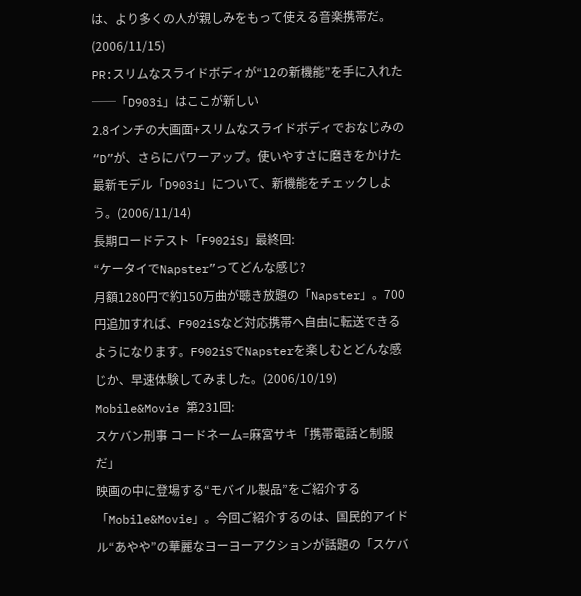は、より多くの人が親しみをもって使える音楽携帯だ。(2006/11/15)
PR:スリムなスライドボディが“12の新機能”を手に入れた──「D903i」はここが新しい
2.8インチの大画面+スリムなスライドボディでおなじみの“D”が、さらにパワーアップ。使いやすさに磨きをかけた最新モデル「D903i」について、新機能をチェックしよう。(2006/11/14)
長期ロードテスト「F902iS」最終回:
“ケータイでNapster”ってどんな感じ?
月額1280円で約150万曲が聴き放題の「Napster」。700円追加すれば、F902iSなど対応携帯へ自由に転送できるようになります。F902iSでNapsterを楽しむとどんな感じか、早速体験してみました。(2006/10/19)
Mobile&Movie 第231回:
スケバン刑事 コードネーム=麻宮サキ「携帯電話と制服だ」
映画の中に登場する“モバイル製品”をご紹介する「Mobile&Movie」。今回ご紹介するのは、国民的アイドル“あやや”の華麗なヨーヨーアクションが話題の「スケバ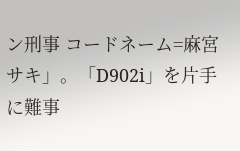ン刑事 コードネーム=麻宮サキ」。「D902i」を片手に難事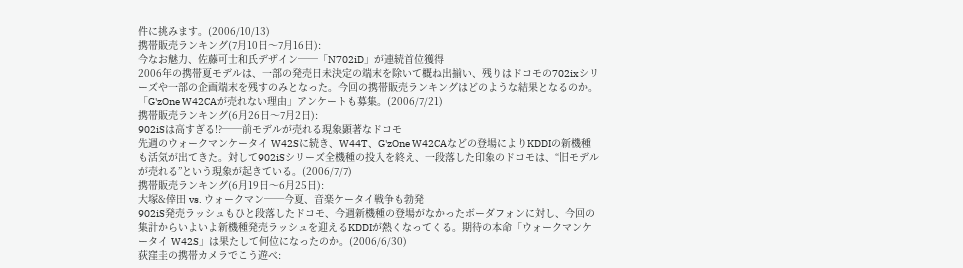件に挑みます。(2006/10/13)
携帯販売ランキング(7月10日〜7月16日):
今なお魅力、佐藤可士和氏デザイン──「N702iD」が連続首位獲得
2006年の携帯夏モデルは、一部の発売日未決定の端末を除いて概ね出揃い、残りはドコモの702ixシリーズや一部の企画端末を残すのみとなった。今回の携帯販売ランキングはどのような結果となるのか。「G'zOne W42CAが売れない理由」アンケートも募集。(2006/7/21)
携帯販売ランキング(6月26日〜7月2日):
902iSは高すぎる!?──前モデルが売れる現象顕著なドコモ
先週のウォークマンケータイ W42Sに続き、W44T、G'zOne W42CAなどの登場によりKDDIの新機種も活気が出てきた。対して902iSシリーズ全機種の投入を終え、一段落した印象のドコモは、“旧モデルが売れる”という現象が起きている。(2006/7/7)
携帯販売ランキング(6月19日〜6月25日):
大塚&倖田 vs. ウォークマン──今夏、音楽ケータイ戦争も勃発
902iS発売ラッシュもひと段落したドコモ、今週新機種の登場がなかったボーダフォンに対し、今回の集計からいよいよ新機種発売ラッシュを迎えるKDDIが熱くなってくる。期待の本命「ウォークマンケータイ W42S」は果たして何位になったのか。(2006/6/30)
荻窪圭の携帯カメラでこう遊べ: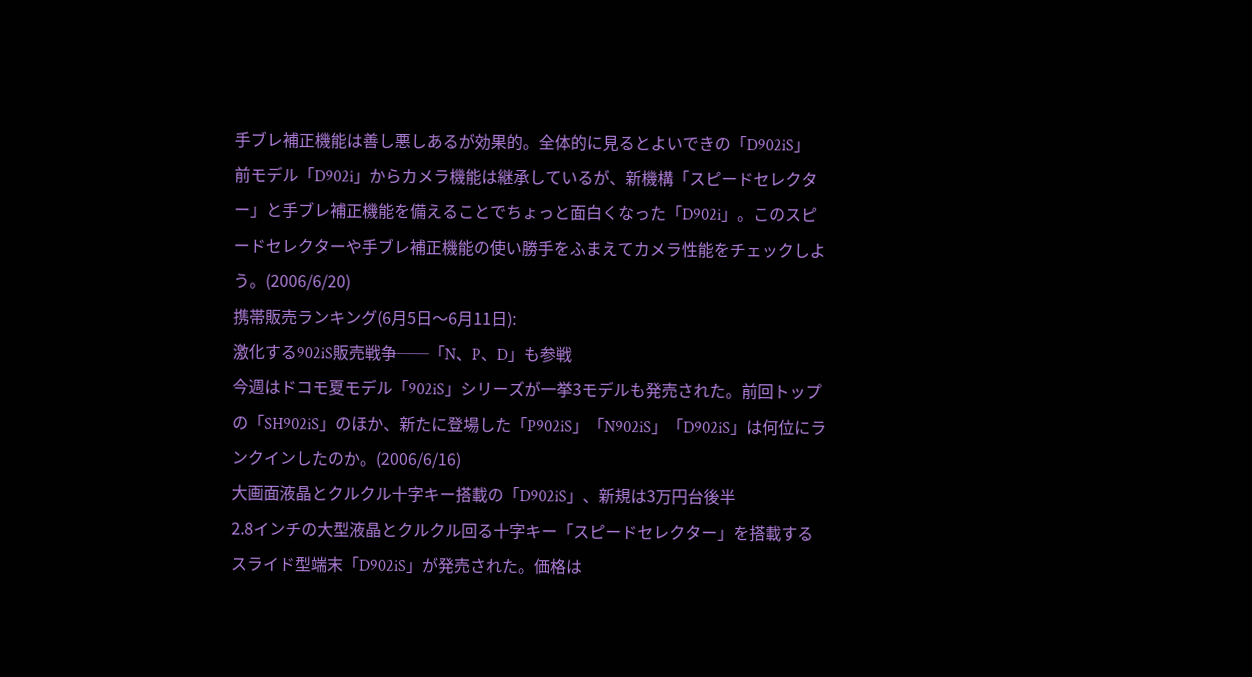手ブレ補正機能は善し悪しあるが効果的。全体的に見るとよいできの「D902iS」
前モデル「D902i」からカメラ機能は継承しているが、新機構「スピードセレクター」と手ブレ補正機能を備えることでちょっと面白くなった「D902i」。このスピードセレクターや手ブレ補正機能の使い勝手をふまえてカメラ性能をチェックしよう。(2006/6/20)
携帯販売ランキング(6月5日〜6月11日):
激化する902iS販売戦争──「N、P、D」も参戦
今週はドコモ夏モデル「902iS」シリーズが一挙3モデルも発売された。前回トップの「SH902iS」のほか、新たに登場した「P902iS」「N902iS」「D902iS」は何位にランクインしたのか。(2006/6/16)
大画面液晶とクルクル十字キー搭載の「D902iS」、新規は3万円台後半
2.8インチの大型液晶とクルクル回る十字キー「スピードセレクター」を搭載するスライド型端末「D902iS」が発売された。価格は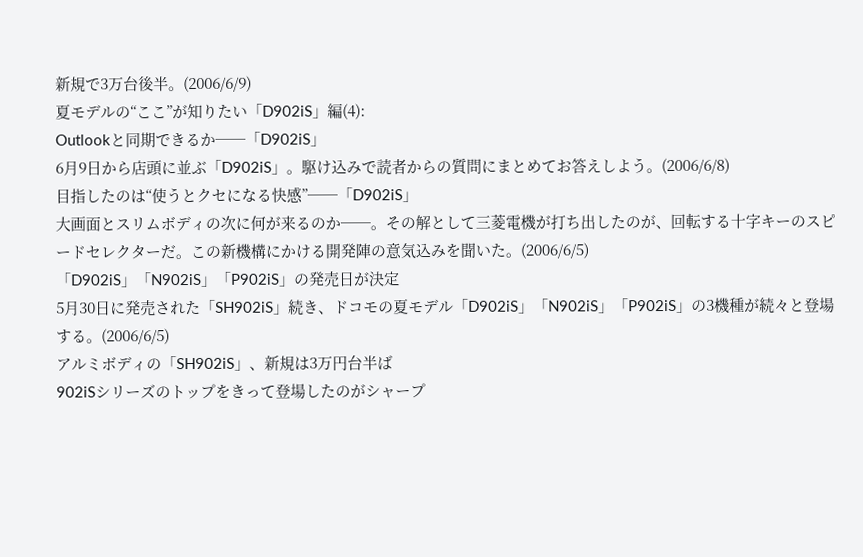新規で3万台後半。(2006/6/9)
夏モデルの“ここ”が知りたい「D902iS」編(4):
Outlookと同期できるか──「D902iS」
6月9日から店頭に並ぶ「D902iS」。駆け込みで読者からの質問にまとめてお答えしよう。(2006/6/8)
目指したのは“使うとクセになる快感”──「D902iS」
大画面とスリムボディの次に何が来るのか──。その解として三菱電機が打ち出したのが、回転する十字キーのスピードセレクターだ。この新機構にかける開発陣の意気込みを聞いた。(2006/6/5)
「D902iS」「N902iS」「P902iS」の発売日が決定
5月30日に発売された「SH902iS」続き、ドコモの夏モデル「D902iS」「N902iS」「P902iS」の3機種が続々と登場する。(2006/6/5)
アルミボディの「SH902iS」、新規は3万円台半ば
902iSシリーズのトップをきって登場したのがシャープ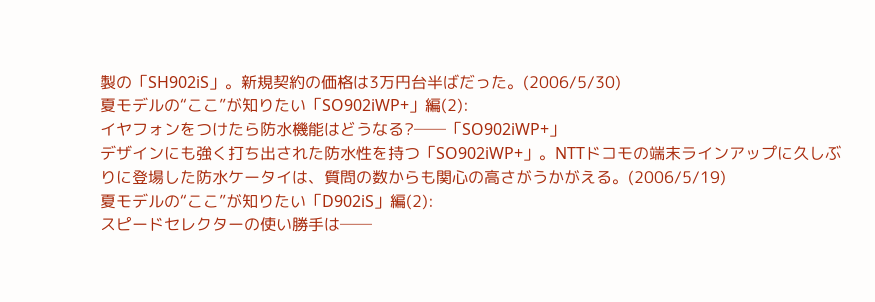製の「SH902iS」。新規契約の価格は3万円台半ばだった。(2006/5/30)
夏モデルの“ここ”が知りたい「SO902iWP+」編(2):
イヤフォンをつけたら防水機能はどうなる?──「SO902iWP+」
デザインにも強く打ち出された防水性を持つ「SO902iWP+」。NTTドコモの端末ラインアップに久しぶりに登場した防水ケータイは、質問の数からも関心の高さがうかがえる。(2006/5/19)
夏モデルの“ここ”が知りたい「D902iS」編(2):
スピードセレクターの使い勝手は──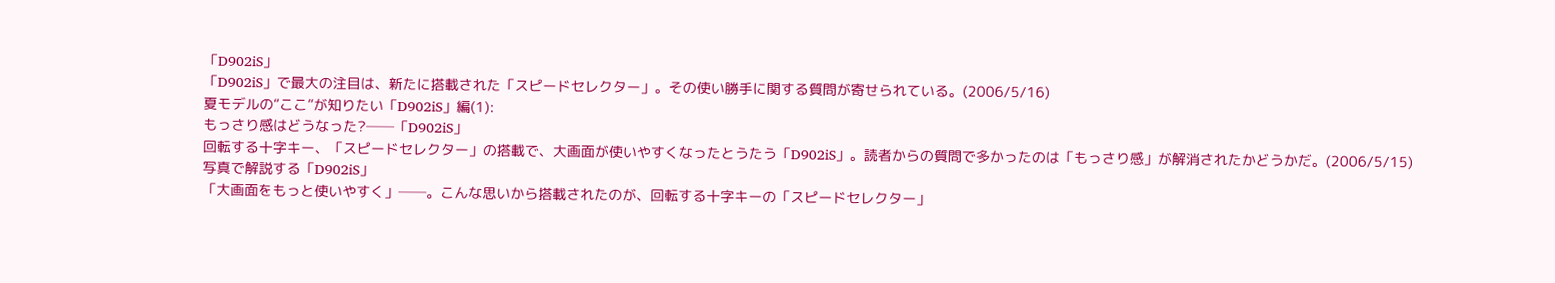「D902iS」
「D902iS」で最大の注目は、新たに搭載された「スピードセレクター」。その使い勝手に関する質問が寄せられている。(2006/5/16)
夏モデルの“ここ”が知りたい「D902iS」編(1):
もっさり感はどうなった?──「D902iS」
回転する十字キー、「スピードセレクター」の搭載で、大画面が使いやすくなったとうたう「D902iS」。読者からの質問で多かったのは「もっさり感」が解消されたかどうかだ。(2006/5/15)
写真で解説する「D902iS」
「大画面をもっと使いやすく」──。こんな思いから搭載されたのが、回転する十字キーの「スピードセレクター」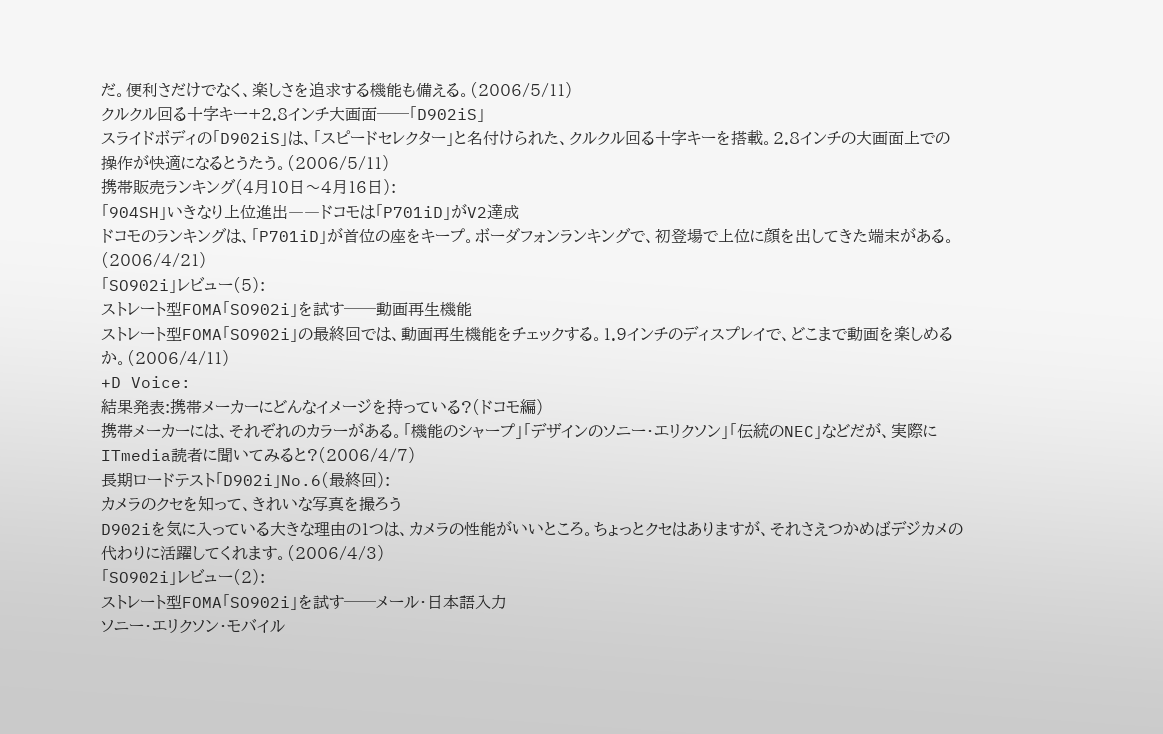だ。便利さだけでなく、楽しさを追求する機能も備える。(2006/5/11)
クルクル回る十字キー+2.8インチ大画面──「D902iS」
スライドボディの「D902iS」は、「スピードセレクター」と名付けられた、クルクル回る十字キーを搭載。2.8インチの大画面上での操作が快適になるとうたう。(2006/5/11)
携帯販売ランキング(4月10日〜4月16日):
「904SH」いきなり上位進出――ドコモは「P701iD」がV2達成
ドコモのランキングは、「P701iD」が首位の座をキープ。ボーダフォンランキングで、初登場で上位に顔を出してきた端末がある。(2006/4/21)
「SO902i」レビュー(5):
ストレート型FOMA「SO902i」を試す──動画再生機能
ストレート型FOMA「SO902i」の最終回では、動画再生機能をチェックする。1.9インチのディスプレイで、どこまで動画を楽しめるか。(2006/4/11)
+D Voice:
結果発表:携帯メーカーにどんなイメージを持っている?(ドコモ編)
携帯メーカーには、それぞれのカラーがある。「機能のシャープ」「デザインのソニー・エリクソン」「伝統のNEC」などだが、実際にITmedia読者に聞いてみると?(2006/4/7)
長期ロードテスト「D902i」No.6(最終回):
カメラのクセを知って、きれいな写真を撮ろう
D902iを気に入っている大きな理由の1つは、カメラの性能がいいところ。ちょっとクセはありますが、それさえつかめばデジカメの代わりに活躍してくれます。(2006/4/3)
「SO902i」レビュー(2):
ストレート型FOMA「SO902i」を試す──メール・日本語入力
ソニー・エリクソン・モバイル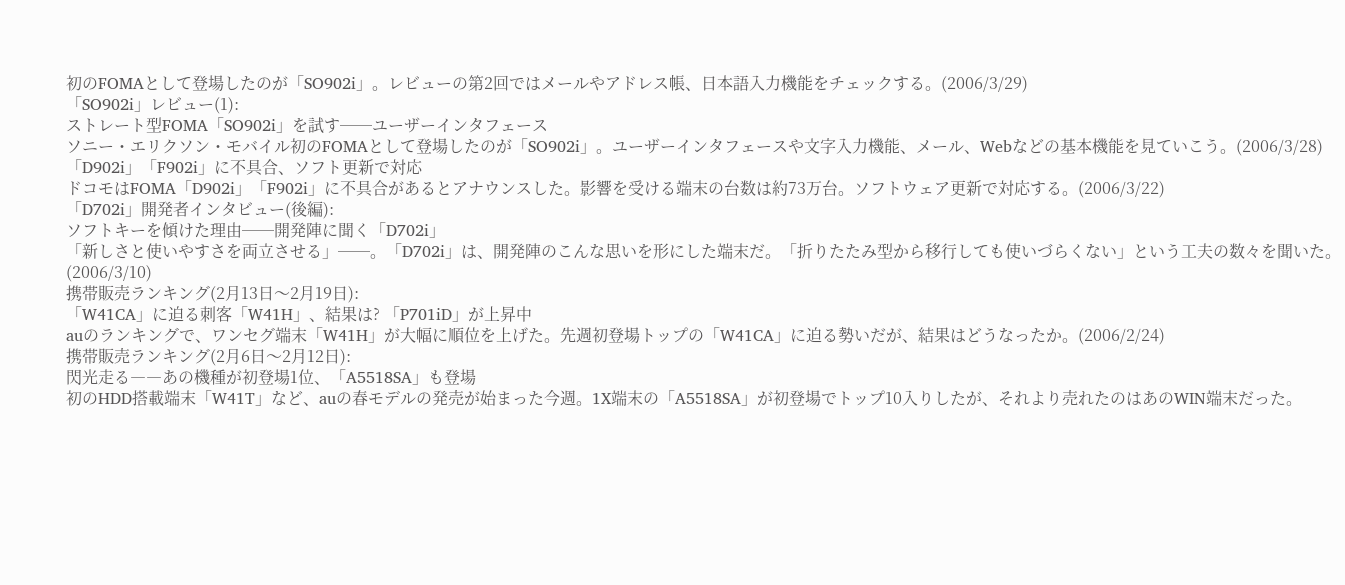初のFOMAとして登場したのが「SO902i」。レビューの第2回ではメールやアドレス帳、日本語入力機能をチェックする。(2006/3/29)
「SO902i」レビュー(1):
ストレート型FOMA「SO902i」を試す──ユーザーインタフェース
ソニー・エリクソン・モバイル初のFOMAとして登場したのが「SO902i」。ユーザーインタフェースや文字入力機能、メール、Webなどの基本機能を見ていこう。(2006/3/28)
「D902i」「F902i」に不具合、ソフト更新で対応
ドコモはFOMA「D902i」「F902i」に不具合があるとアナウンスした。影響を受ける端末の台数は約73万台。ソフトウェア更新で対応する。(2006/3/22)
「D702i」開発者インタビュー(後編):
ソフトキーを傾けた理由──開発陣に聞く「D702i」
「新しさと使いやすさを両立させる」──。「D702i」は、開発陣のこんな思いを形にした端末だ。「折りたたみ型から移行しても使いづらくない」という工夫の数々を聞いた。(2006/3/10)
携帯販売ランキング(2月13日〜2月19日):
「W41CA」に迫る刺客「W41H」、結果は? 「P701iD」が上昇中
auのランキングで、ワンセグ端末「W41H」が大幅に順位を上げた。先週初登場トップの「W41CA」に迫る勢いだが、結果はどうなったか。(2006/2/24)
携帯販売ランキング(2月6日〜2月12日):
閃光走る――あの機種が初登場1位、「A5518SA」も登場
初のHDD搭載端末「W41T」など、auの春モデルの発売が始まった今週。1X端末の「A5518SA」が初登場でトップ10入りしたが、それより売れたのはあのWIN端末だった。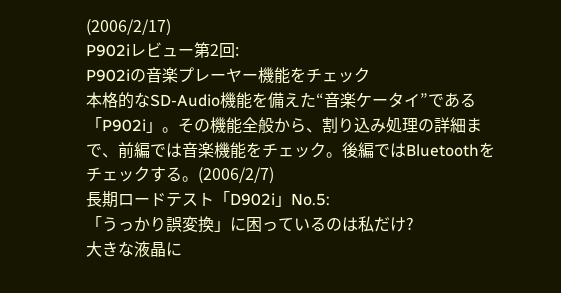(2006/2/17)
P902iレビュー第2回:
P902iの音楽プレーヤー機能をチェック
本格的なSD-Audio機能を備えた“音楽ケータイ”である「P902i」。その機能全般から、割り込み処理の詳細まで、前編では音楽機能をチェック。後編ではBluetoothをチェックする。(2006/2/7)
長期ロードテスト「D902i」No.5:
「うっかり誤変換」に困っているのは私だけ?
大きな液晶に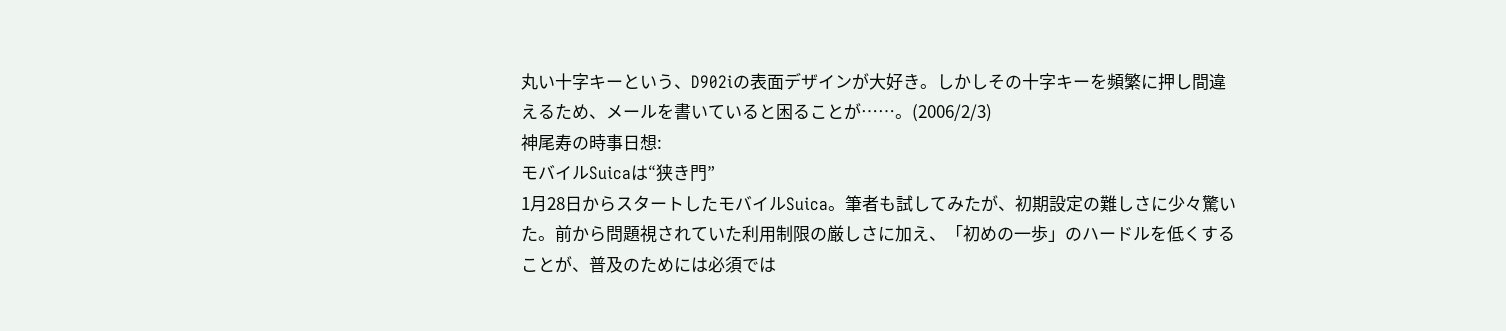丸い十字キーという、D902iの表面デザインが大好き。しかしその十字キーを頻繁に押し間違えるため、メールを書いていると困ることが……。(2006/2/3)
神尾寿の時事日想:
モバイルSuicaは“狭き門”
1月28日からスタートしたモバイルSuica。筆者も試してみたが、初期設定の難しさに少々驚いた。前から問題視されていた利用制限の厳しさに加え、「初めの一歩」のハードルを低くすることが、普及のためには必須では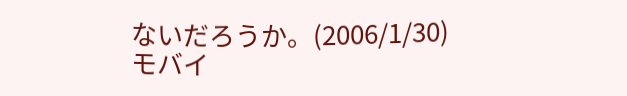ないだろうか。(2006/1/30)
モバイ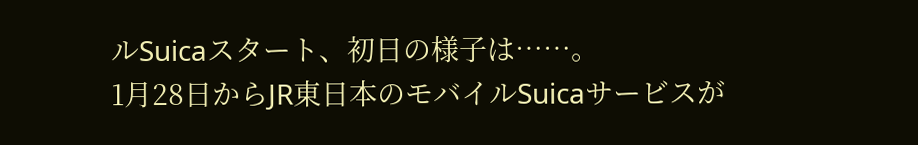ルSuicaスタート、初日の様子は……。
1月28日からJR東日本のモバイルSuicaサービスが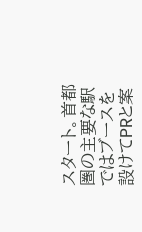スタート。首都圏の主要な駅ではブースを設けてPRと案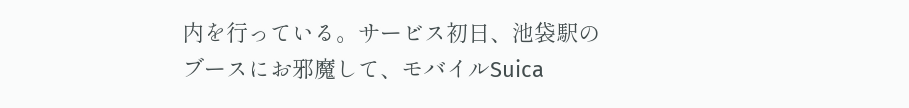内を行っている。サービス初日、池袋駅のブースにお邪魔して、モバイルSuica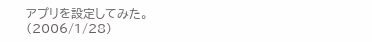アプリを設定してみた。(2006/1/28)